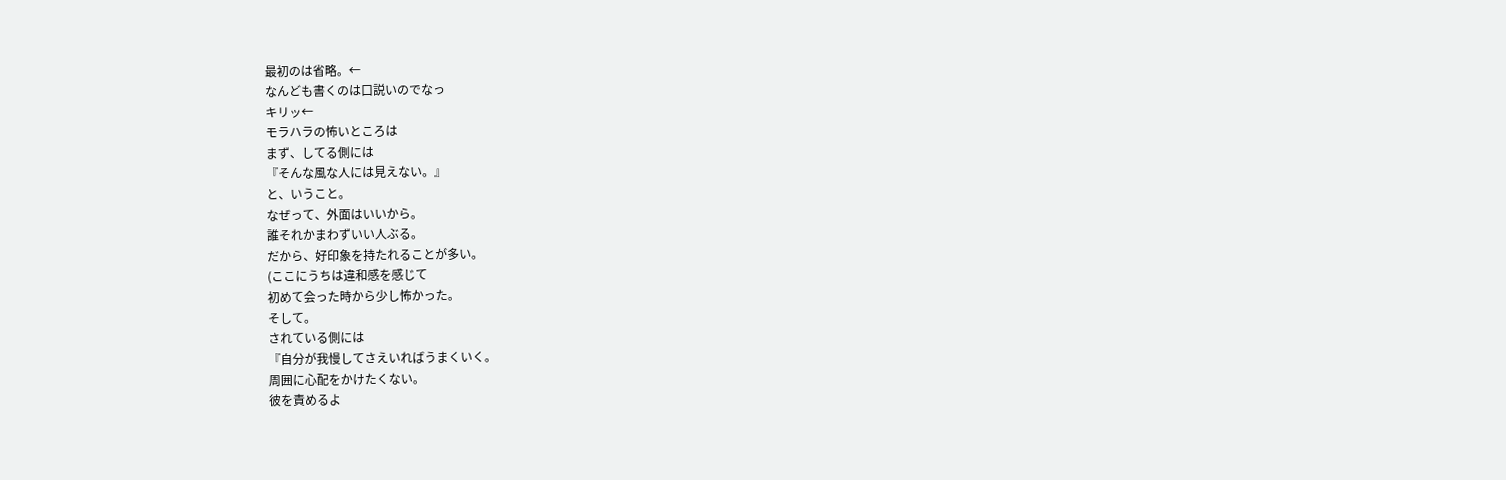最初のは省略。←
なんども書くのは口説いのでなっ
キリッ←
モラハラの怖いところは
まず、してる側には
『そんな風な人には見えない。』
と、いうこと。
なぜって、外面はいいから。
誰それかまわずいい人ぶる。
だから、好印象を持たれることが多い。
(ここにうちは違和感を感じて
初めて会った時から少し怖かった。
そして。
されている側には
『自分が我慢してさえいればうまくいく。
周囲に心配をかけたくない。
彼を責めるよ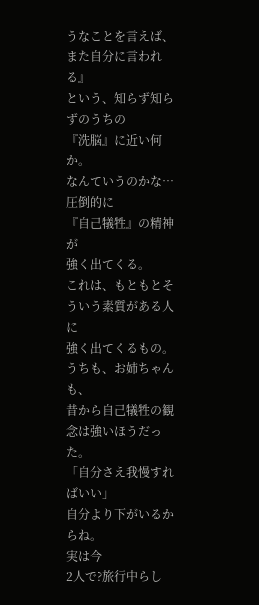うなことを言えば、また自分に言われる』
という、知らず知らずのうちの
『洗脳』に近い何か。
なんていうのかな…
圧倒的に
『自己犠牲』の精神が
強く出てくる。
これは、もともとそういう素質がある人に
強く出てくるもの。
うちも、お姉ちゃんも、
昔から自己犠牲の観念は強いほうだった。
「自分さえ我慢すればいい」
自分より下がいるからね。
実は今
2人で?旅行中らし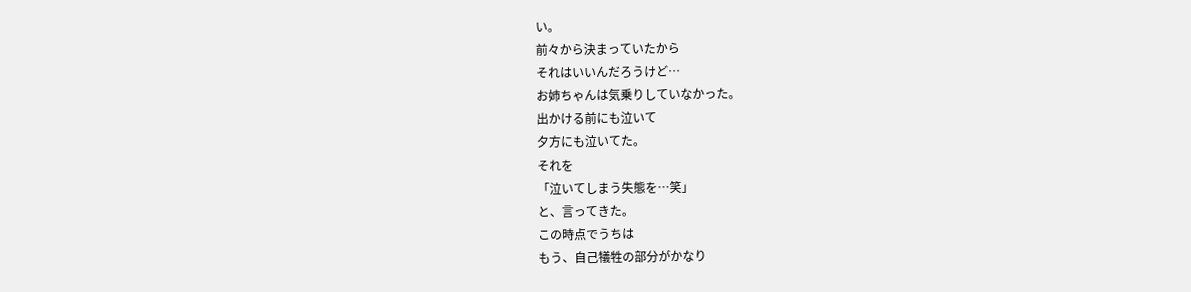い。
前々から決まっていたから
それはいいんだろうけど…
お姉ちゃんは気乗りしていなかった。
出かける前にも泣いて
夕方にも泣いてた。
それを
「泣いてしまう失態を…笑」
と、言ってきた。
この時点でうちは
もう、自己犠牲の部分がかなり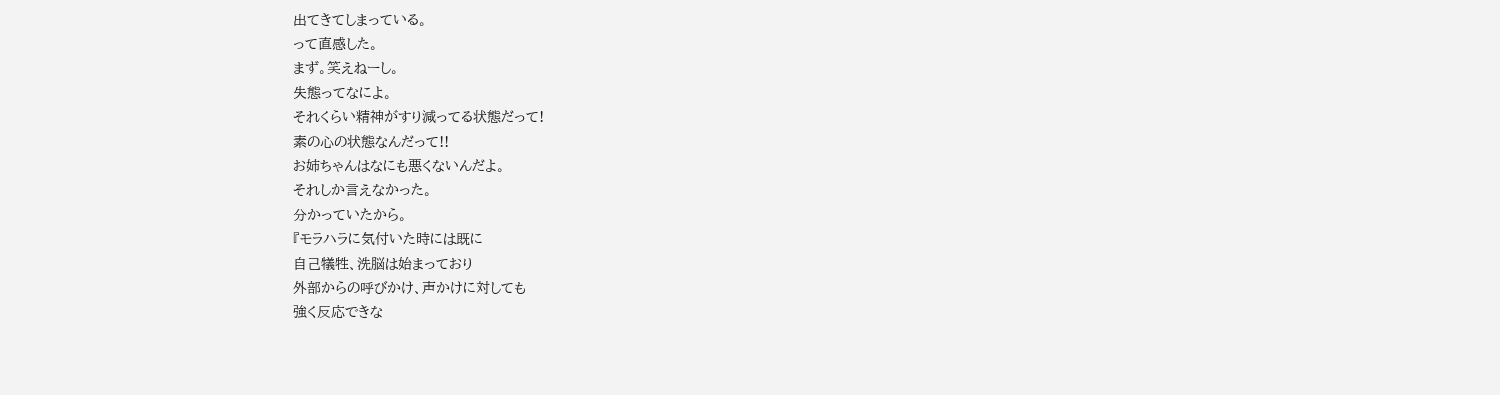出てきてしまっている。
って直感した。
まず。笑えねーし。
失態ってなによ。
それくらい精神がすり減ってる状態だって!
素の心の状態なんだって!!
お姉ちゃんはなにも悪くないんだよ。
それしか言えなかった。
分かっていたから。
『モラハラに気付いた時には既に
自己犠牲、洗脳は始まっており
外部からの呼びかけ、声かけに対しても
強く反応できな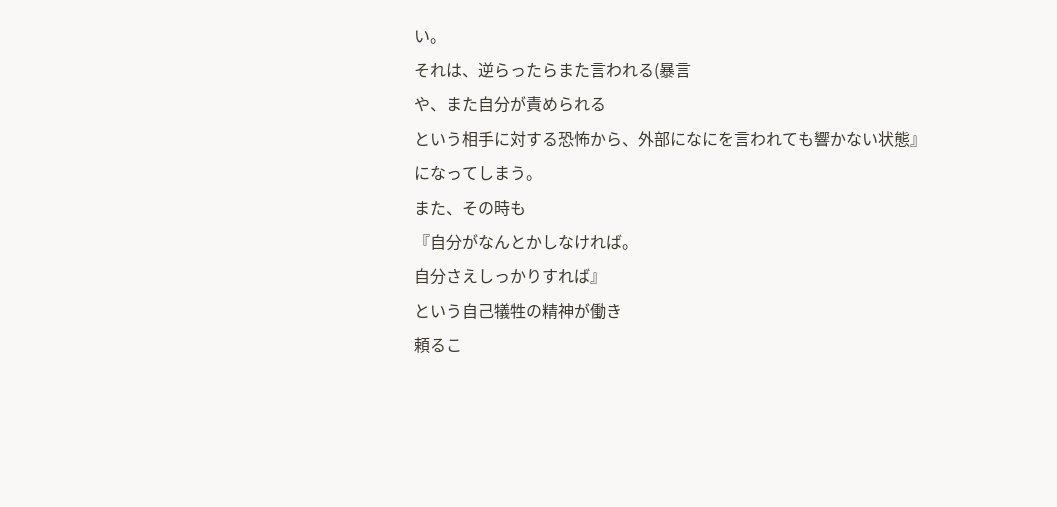い。
それは、逆らったらまた言われる(暴言
や、また自分が責められる
という相手に対する恐怖から、外部になにを言われても響かない状態』
になってしまう。
また、その時も
『自分がなんとかしなければ。
自分さえしっかりすれば』
という自己犠牲の精神が働き
頼るこ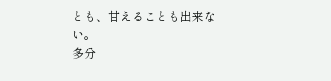とも、甘えることも出来ない。
多分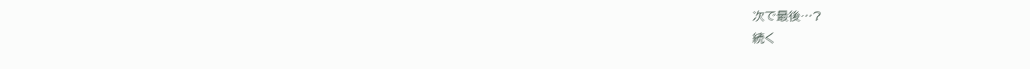次で最後…?
続く